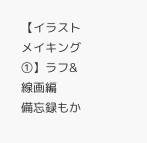【イラストメイキング①】ラフ&線画編
備忘録もか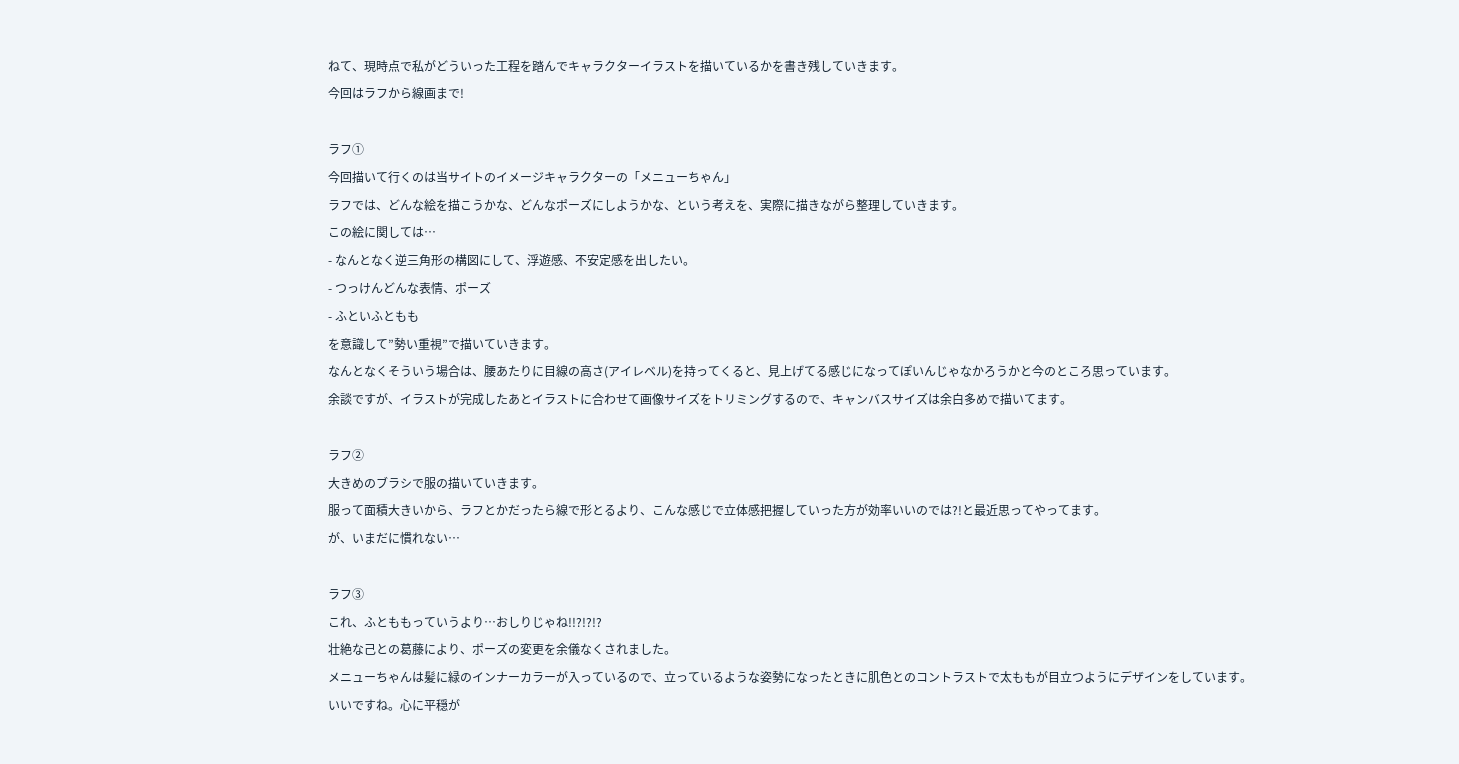ねて、現時点で私がどういった工程を踏んでキャラクターイラストを描いているかを書き残していきます。
今回はラフから線画まで!

ラフ①
今回描いて行くのは当サイトのイメージキャラクターの「メニューちゃん」
ラフでは、どんな絵を描こうかな、どんなポーズにしようかな、という考えを、実際に描きながら整理していきます。
この絵に関しては…
- なんとなく逆三角形の構図にして、浮遊感、不安定感を出したい。
- つっけんどんな表情、ポーズ
- ふといふともも
を意識して”勢い重視”で描いていきます。
なんとなくそういう場合は、腰あたりに目線の高さ(アイレベル)を持ってくると、見上げてる感じになってぽいんじゃなかろうかと今のところ思っています。
余談ですが、イラストが完成したあとイラストに合わせて画像サイズをトリミングするので、キャンバスサイズは余白多めで描いてます。

ラフ②
大きめのブラシで服の描いていきます。
服って面積大きいから、ラフとかだったら線で形とるより、こんな感じで立体感把握していった方が効率いいのでは?!と最近思ってやってます。
が、いまだに慣れない…

ラフ③
これ、ふとももっていうより…おしりじゃね!!?!?!?
壮絶な己との葛藤により、ポーズの変更を余儀なくされました。
メニューちゃんは髪に緑のインナーカラーが入っているので、立っているような姿勢になったときに肌色とのコントラストで太ももが目立つようにデザインをしています。
いいですね。心に平穏が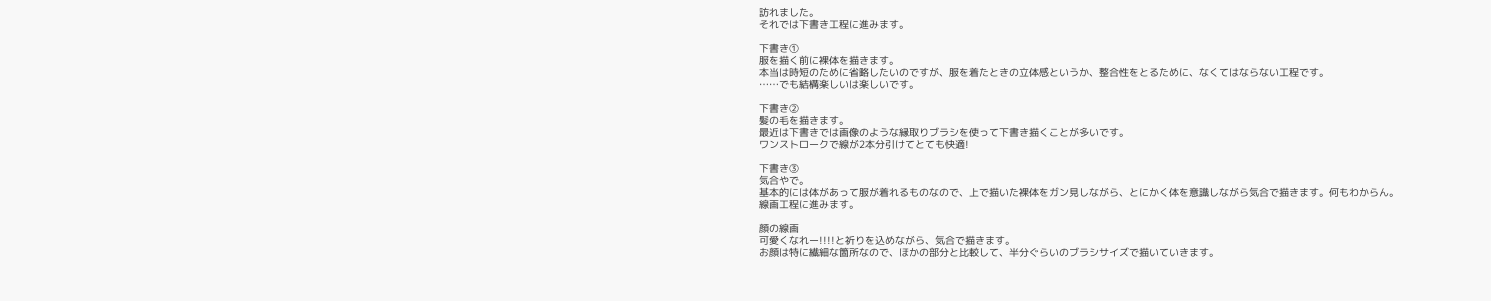訪れました。
それでは下書き工程に進みます。

下書き①
服を描く前に裸体を描きます。
本当は時短のために省略したいのですが、服を着たときの立体感というか、整合性をとるために、なくてはならない工程です。
……でも結構楽しいは楽しいです。

下書き②
髪の毛を描きます。
最近は下書きでは画像のような縁取りブラシを使って下書き描くことが多いです。
ワンストロークで線が2本分引けてとても快適!

下書き③
気合やで。
基本的には体があって服が着れるものなので、上で描いた裸体をガン見しながら、とにかく体を意識しながら気合で描きます。何もわからん。
線画工程に進みます。

顔の線画
可愛くなれー!!!!と祈りを込めながら、気合で描きます。
お顔は特に繊細な箇所なので、ほかの部分と比較して、半分ぐらいのブラシサイズで描いていきます。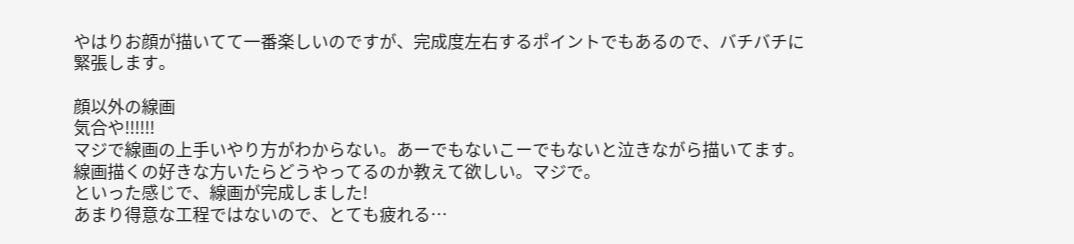やはりお顔が描いてて一番楽しいのですが、完成度左右するポイントでもあるので、バチバチに緊張します。

顔以外の線画
気合や!!!!!!
マジで線画の上手いやり方がわからない。あーでもないこーでもないと泣きながら描いてます。
線画描くの好きな方いたらどうやってるのか教えて欲しい。マジで。
といった感じで、線画が完成しました!
あまり得意な工程ではないので、とても疲れる…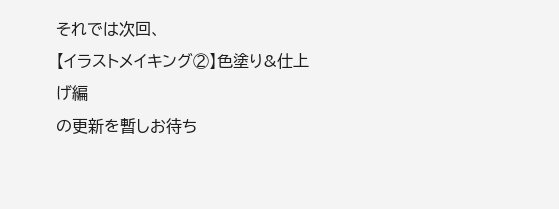それでは次回、
【イラストメイキング②】色塗り&仕上げ編
の更新を暫しお待ち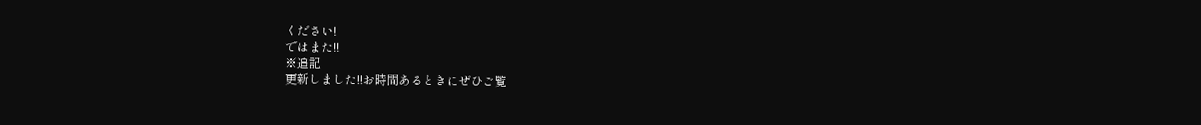ください!
ではまた!!
※追記
更新しました!!お時間あるときにぜひご覧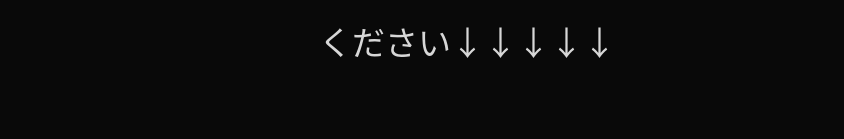ください↓↓↓↓↓